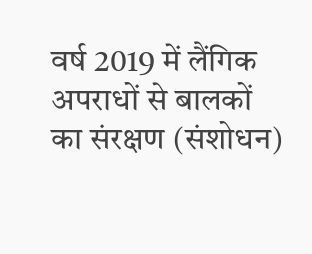वर्ष 2019 में लैंगिक अपराधों से बालकों का संरक्षण (संशोधन)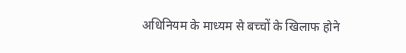अधिनियम के माध्यम से बच्चों के खिलाफ होने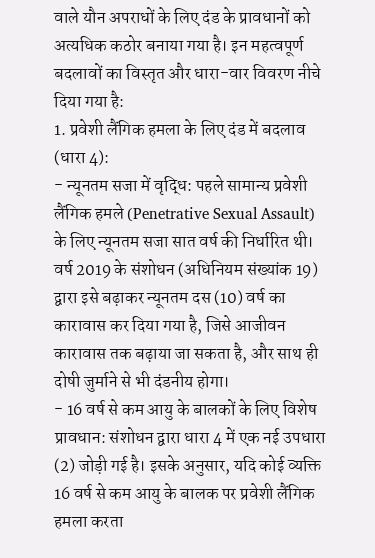वाले यौन अपराधों के लिए दंड के प्रावधानों को अत्यधिक कठोर बनाया गया है। इन महत्वपूर्ण बदलावों का विस्तृत और धारा-वार विवरण नीचे दिया गया है:
1. प्रवेशी लैंगिक हमला के लिए दंड में बदलाव (धारा 4):
- न्यूनतम सजा में वृद्धि: पहले सामान्य प्रवेशी लैंगिक हमले (Penetrative Sexual Assault) के लिए न्यूनतम सजा सात वर्ष की निर्धारित थी। वर्ष 2019 के संशोधन (अधिनियम संख्यांक 19) द्वारा इसे बढ़ाकर न्यूनतम दस (10) वर्ष का कारावास कर दिया गया है, जिसे आजीवन कारावास तक बढ़ाया जा सकता है, और साथ ही दोषी जुर्माने से भी दंडनीय होगा।
- 16 वर्ष से कम आयु के बालकों के लिए विशेष प्रावधान: संशोधन द्वारा धारा 4 में एक नई उपधारा (2) जोड़ी गई है। इसके अनुसार, यदि कोई व्यक्ति 16 वर्ष से कम आयु के बालक पर प्रवेशी लैंगिक हमला करता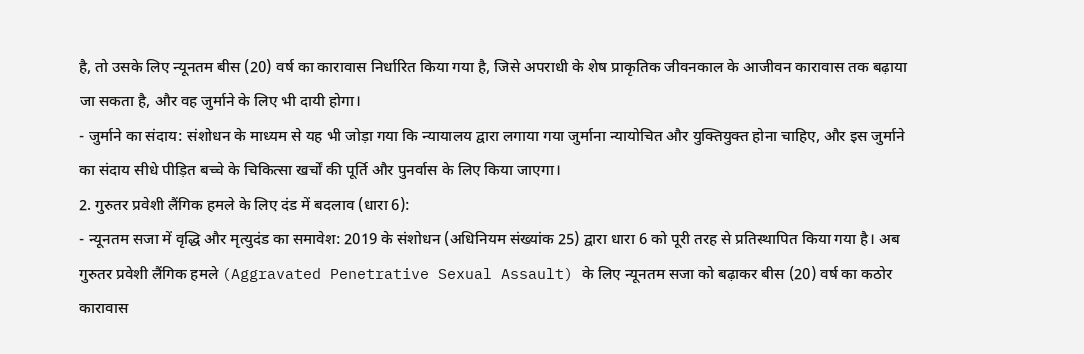है, तो उसके लिए न्यूनतम बीस (20) वर्ष का कारावास निर्धारित किया गया है, जिसे अपराधी के शेष प्राकृतिक जीवनकाल के आजीवन कारावास तक बढ़ाया जा सकता है, और वह जुर्माने के लिए भी दायी होगा।
- जुर्माने का संदाय: संशोधन के माध्यम से यह भी जोड़ा गया कि न्यायालय द्वारा लगाया गया जुर्माना न्यायोचित और युक्तियुक्त होना चाहिए, और इस जुर्माने का संदाय सीधे पीड़ित बच्चे के चिकित्सा खर्चों की पूर्ति और पुनर्वास के लिए किया जाएगा।
2. गुरुतर प्रवेशी लैंगिक हमले के लिए दंड में बदलाव (धारा 6):
- न्यूनतम सजा में वृद्धि और मृत्युदंड का समावेश: 2019 के संशोधन (अधिनियम संख्यांक 25) द्वारा धारा 6 को पूरी तरह से प्रतिस्थापित किया गया है। अब गुरुतर प्रवेशी लैंगिक हमले (Aggravated Penetrative Sexual Assault) के लिए न्यूनतम सजा को बढ़ाकर बीस (20) वर्ष का कठोर कारावास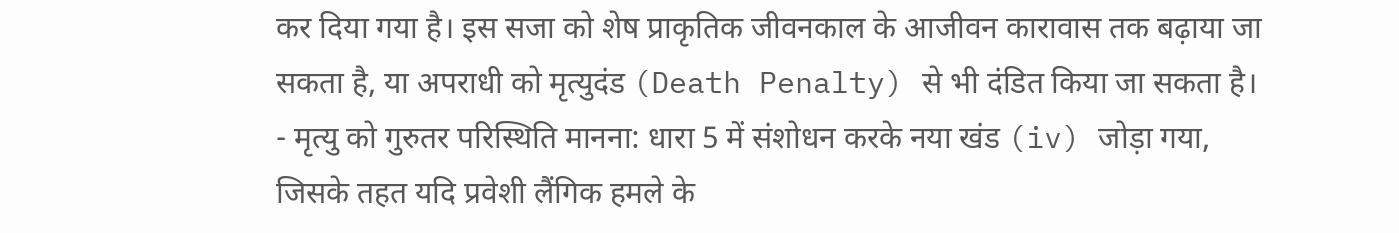कर दिया गया है। इस सजा को शेष प्राकृतिक जीवनकाल के आजीवन कारावास तक बढ़ाया जा सकता है, या अपराधी को मृत्युदंड (Death Penalty) से भी दंडित किया जा सकता है।
- मृत्यु को गुरुतर परिस्थिति मानना: धारा 5 में संशोधन करके नया खंड (iv) जोड़ा गया, जिसके तहत यदि प्रवेशी लैंगिक हमले के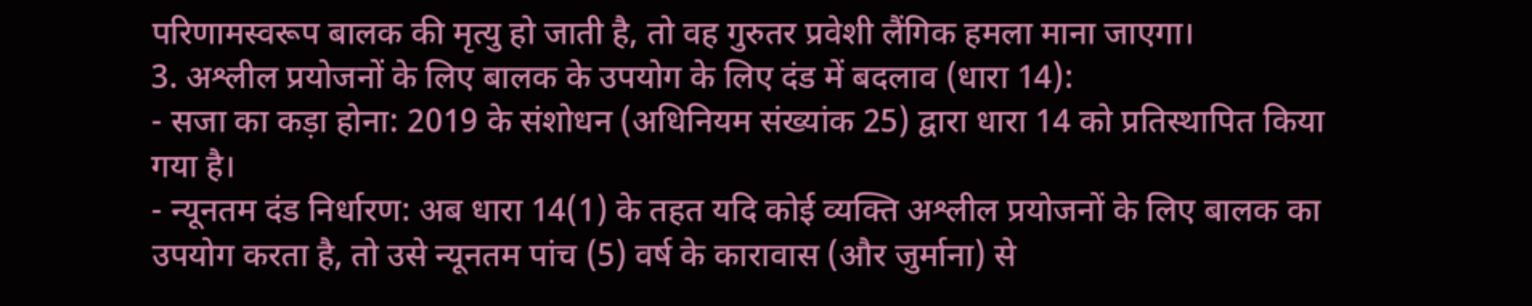परिणामस्वरूप बालक की मृत्यु हो जाती है, तो वह गुरुतर प्रवेशी लैंगिक हमला माना जाएगा।
3. अश्लील प्रयोजनों के लिए बालक के उपयोग के लिए दंड में बदलाव (धारा 14):
- सजा का कड़ा होना: 2019 के संशोधन (अधिनियम संख्यांक 25) द्वारा धारा 14 को प्रतिस्थापित किया गया है।
- न्यूनतम दंड निर्धारण: अब धारा 14(1) के तहत यदि कोई व्यक्ति अश्लील प्रयोजनों के लिए बालक का उपयोग करता है, तो उसे न्यूनतम पांच (5) वर्ष के कारावास (और जुर्माना) से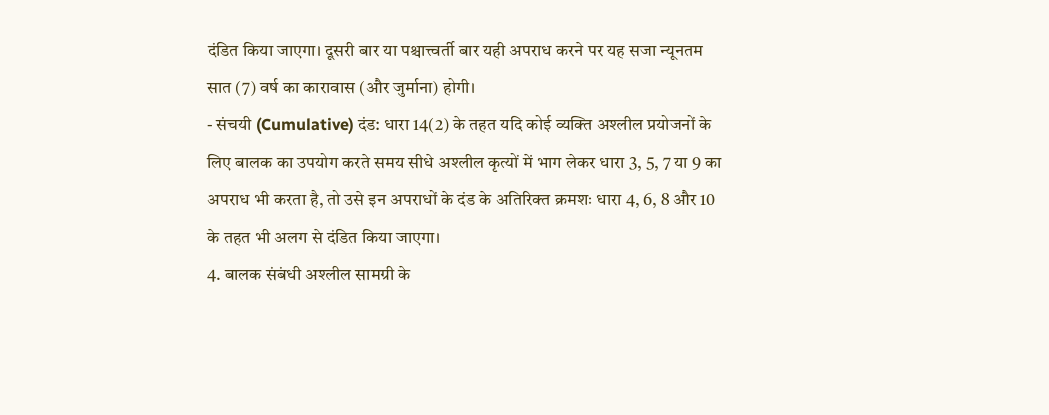दंडित किया जाएगा। दूसरी बार या पश्चात्त्वर्ती बार यही अपराध करने पर यह सजा न्यूनतम सात (7) वर्ष का कारावास (और जुर्माना) होगी।
- संचयी (Cumulative) दंड: धारा 14(2) के तहत यदि कोई व्यक्ति अश्लील प्रयोजनों के लिए बालक का उपयोग करते समय सीधे अश्लील कृत्यों में भाग लेकर धारा 3, 5, 7 या 9 का अपराध भी करता है, तो उसे इन अपराधों के दंड के अतिरिक्त क्रमशः धारा 4, 6, 8 और 10 के तहत भी अलग से दंडित किया जाएगा।
4. बालक संबंधी अश्लील सामग्री के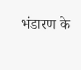भंडारण के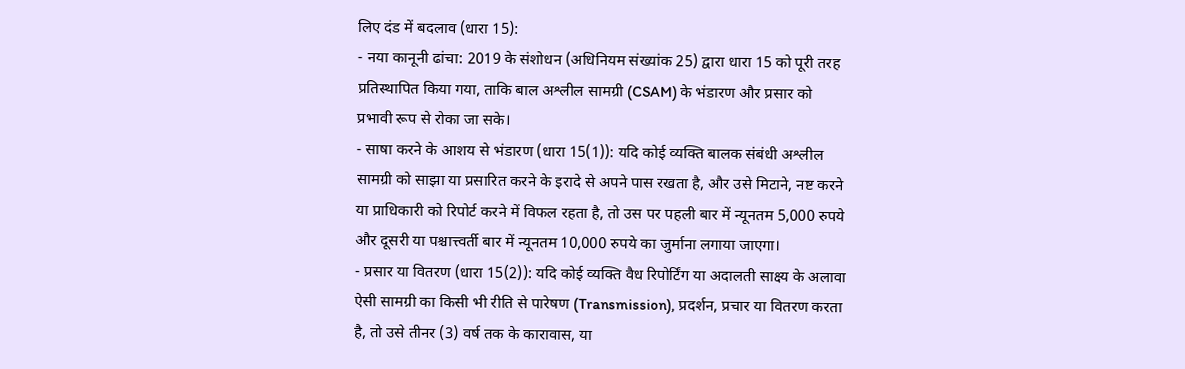लिए दंड में बदलाव (धारा 15):
- नया कानूनी ढांचा: 2019 के संशोधन (अधिनियम संख्यांक 25) द्वारा धारा 15 को पूरी तरह प्रतिस्थापित किया गया, ताकि बाल अश्लील सामग्री (CSAM) के भंडारण और प्रसार को प्रभावी रूप से रोका जा सके।
- साषा करने के आशय से भंडारण (धारा 15(1)): यदि कोई व्यक्ति बालक संबंधी अश्लील सामग्री को साझा या प्रसारित करने के इरादे से अपने पास रखता है, और उसे मिटाने, नष्ट करने या प्राधिकारी को रिपोर्ट करने में विफल रहता है, तो उस पर पहली बार में न्यूनतम 5,000 रुपये और दूसरी या पश्चात्त्वर्ती बार में न्यूनतम 10,000 रुपये का जुर्माना लगाया जाएगा।
- प्रसार या वितरण (धारा 15(2)): यदि कोई व्यक्ति वैध रिपोर्टिंग या अदालती साक्ष्य के अलावा ऐसी सामग्री का किसी भी रीति से पारेषण (Transmission), प्रदर्शन, प्रचार या वितरण करता है, तो उसे तीनर (3) वर्ष तक के कारावास, या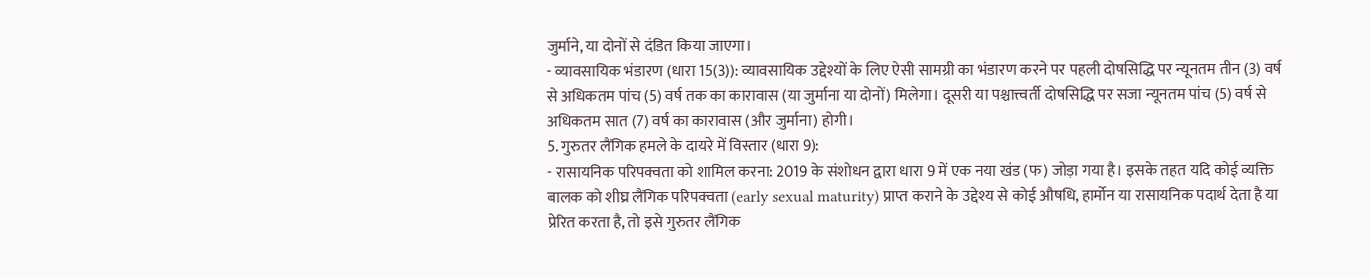जुर्माने, या दोनों से दंडित किया जाएगा।
- व्यावसायिक भंडारण (धारा 15(3)): व्यावसायिक उद्देश्यों के लिए ऐसी सामग्री का भंडारण करने पर पहली दोषसिद्धि पर न्यूनतम तीन (3) वर्ष से अधिकतम पांच (5) वर्ष तक का कारावास (या जुर्माना या दोनों) मिलेगा। दूसरी या पश्चात्त्वर्ती दोषसिद्धि पर सजा न्यूनतम पांच (5) वर्ष से अधिकतम सात (7) वर्ष का कारावास (और जुर्माना) होगी।
5. गुरुतर लैंगिक हमले के दायरे में विस्तार (धारा 9):
- रासायनिक परिपक्वता को शामिल करना: 2019 के संशोधन द्वारा धारा 9 में एक नया खंड (फ) जोड़ा गया है। इसके तहत यदि कोई व्यक्ति बालक को शीघ्र लैंगिक परिपक्वता (early sexual maturity) प्राप्त कराने के उद्देश्य से कोई औषधि, हार्मोन या रासायनिक पदार्थ देता है या प्रेरित करता है, तो इसे गुरुतर लैंगिक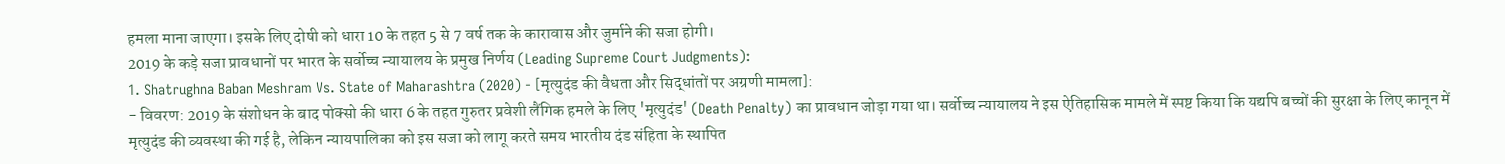हमला माना जाएगा। इसके लिए दोषी को धारा 10 के तहत 5 से 7 वर्ष तक के कारावास और जुर्माने की सजा होगी।
2019 के कड़े सजा प्रावधानों पर भारत के सर्वोच्च न्यायालय के प्रमुख निर्णय (Leading Supreme Court Judgments):
1. Shatrughna Baban Meshram Vs. State of Maharashtra (2020) - [मृत्युदंड की वैधता और सिद्धांतों पर अग्रणी मामला]:
- विवरण: 2019 के संशोधन के बाद पोक्सो की धारा 6 के तहत गुरुतर प्रवेशी लैंगिक हमले के लिए 'मृत्युदंड' (Death Penalty) का प्रावधान जोड़ा गया था। सर्वोच्च न्यायालय ने इस ऐतिहासिक मामले में स्पष्ट किया कि यद्यपि बच्चों की सुरक्षा के लिए कानून में मृत्युदंड की व्यवस्था की गई है, लेकिन न्यायपालिका को इस सजा को लागू करते समय भारतीय दंड संहिता के स्थापित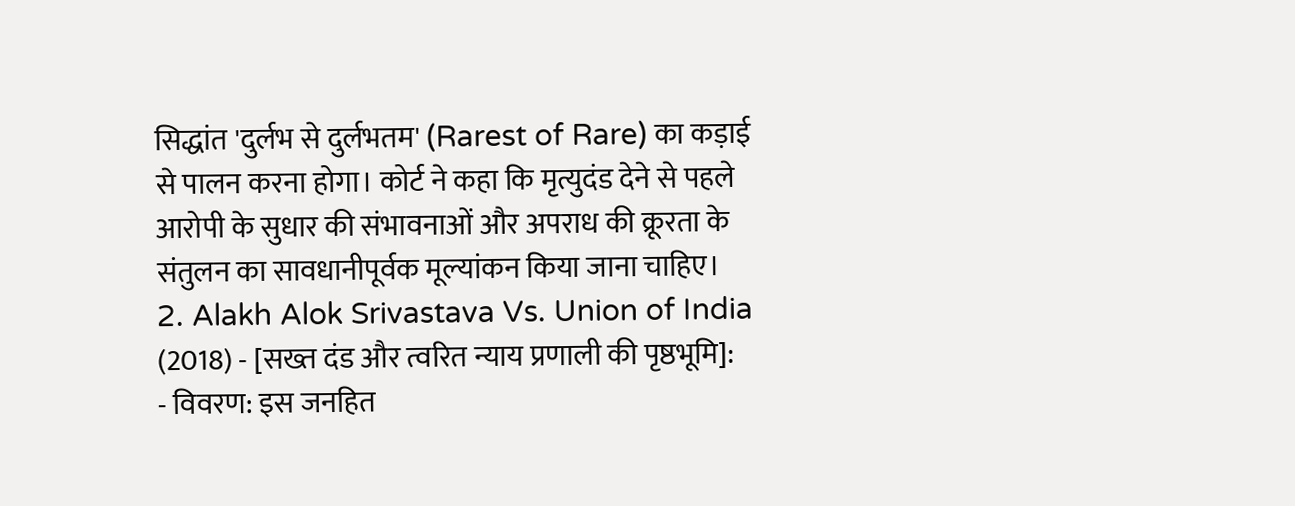सिद्धांत 'दुर्लभ से दुर्लभतम' (Rarest of Rare) का कड़ाई से पालन करना होगा। कोर्ट ने कहा कि मृत्युदंड देने से पहले आरोपी के सुधार की संभावनाओं और अपराध की क्रूरता के संतुलन का सावधानीपूर्वक मूल्यांकन किया जाना चाहिए।
2. Alakh Alok Srivastava Vs. Union of India (2018) - [सख्त दंड और त्वरित न्याय प्रणाली की पृष्ठभूमि]:
- विवरण: इस जनहित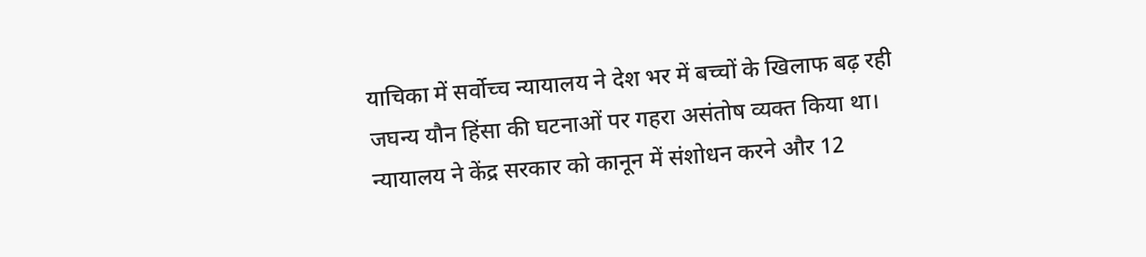याचिका में सर्वोच्च न्यायालय ने देश भर में बच्चों के खिलाफ बढ़ रही जघन्य यौन हिंसा की घटनाओं पर गहरा असंतोष व्यक्त किया था। न्यायालय ने केंद्र सरकार को कानून में संशोधन करने और 12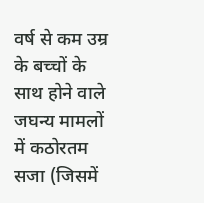वर्ष से कम उम्र के बच्चों के साथ होने वाले जघन्य मामलों में कठोरतम सजा (जिसमें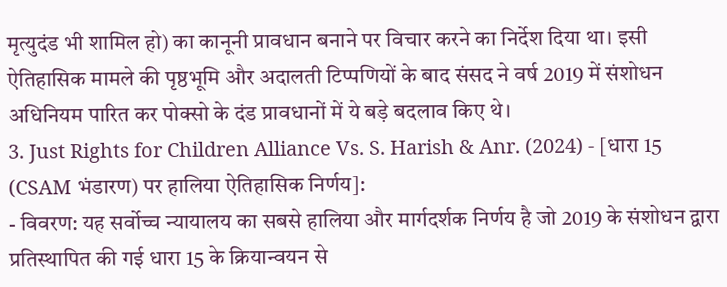मृत्युदंड भी शामिल हो) का कानूनी प्रावधान बनाने पर विचार करने का निर्देश दिया था। इसी ऐतिहासिक मामले की पृष्ठभूमि और अदालती टिप्पणियों के बाद संसद ने वर्ष 2019 में संशोधन अधिनियम पारित कर पोक्सो के दंड प्रावधानों में ये बड़े बदलाव किए थे।
3. Just Rights for Children Alliance Vs. S. Harish & Anr. (2024) - [धारा 15 (CSAM भंडारण) पर हालिया ऐतिहासिक निर्णय]:
- विवरण: यह सर्वोच्च न्यायालय का सबसे हालिया और मार्गदर्शक निर्णय है जो 2019 के संशोधन द्वारा प्रतिस्थापित की गई धारा 15 के क्रियान्वयन से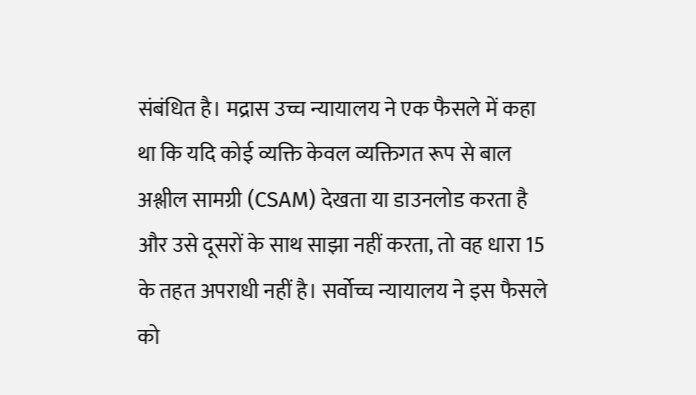संबंधित है। मद्रास उच्च न्यायालय ने एक फैसले में कहा था कि यदि कोई व्यक्ति केवल व्यक्तिगत रूप से बाल अश्लील सामग्री (CSAM) देखता या डाउनलोड करता है और उसे दूसरों के साथ साझा नहीं करता, तो वह धारा 15 के तहत अपराधी नहीं है। सर्वोच्च न्यायालय ने इस फैसले को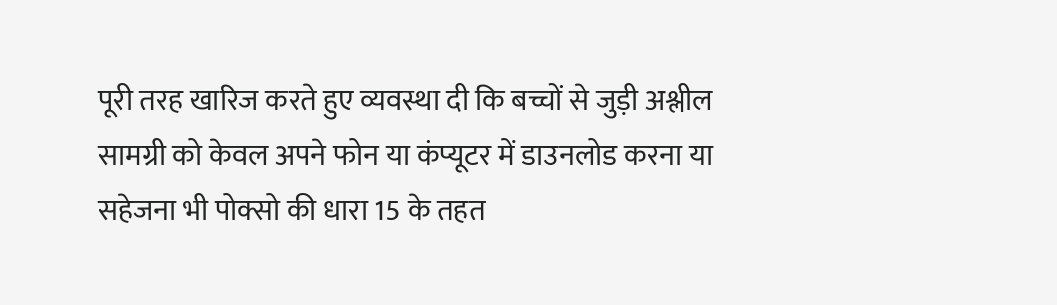पूरी तरह खारिज करते हुए व्यवस्था दी कि बच्चों से जुड़ी अश्लील सामग्री को केवल अपने फोन या कंप्यूटर में डाउनलोड करना या सहेजना भी पोक्सो की धारा 15 के तहत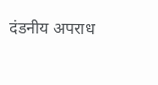दंडनीय अपराध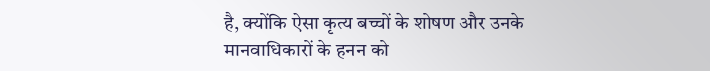है, क्योंकि ऐसा कृत्य बच्चों के शोषण और उनके मानवाधिकारों के हनन को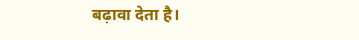बढ़ावा देता है।